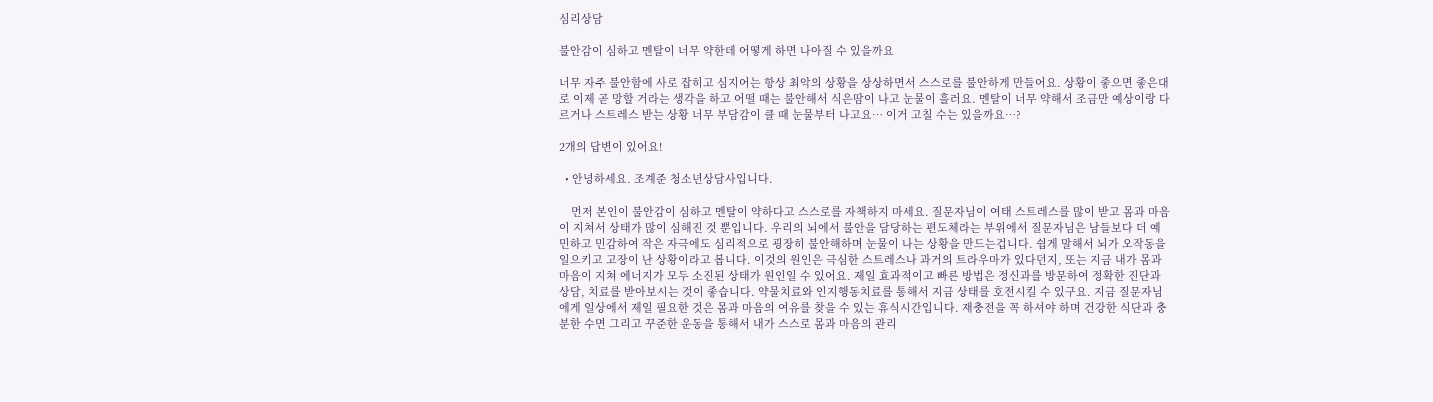심리상담

불안감이 심하고 멘탈이 너무 약한데 어떻게 하면 나아질 수 있을까요

너무 자주 불안함에 사로 잡히고 심지어는 항상 최악의 상황을 상상하면서 스스로를 불안하게 만들어요. 상황이 좋으면 좋은대로 이제 곧 망할 거라는 생각을 하고 어떨 때는 불안해서 식은땀이 나고 눈물이 흘러요. 멘탈이 너무 약해서 조금만 예상이랑 다르거나 스트레스 받는 상황 너무 부담감이 클 때 눈물부터 나고요… 이거 고칠 수는 있을까요…?

2개의 답변이 있어요!

  • 안녕하세요. 조계준 청소년상담사입니다.

    먼저 본인이 불안감이 심하고 멘탈이 약하다고 스스로를 자책하지 마세요. 질문자님이 여태 스트레스를 많이 받고 몸과 마음이 지쳐서 상태가 많이 심해진 것 뿐입니다. 우리의 뇌에서 불안을 담당하는 편도체라는 부위에서 질문자님은 남들보다 더 예민하고 민감하여 작은 자극에도 심리적으로 굉장히 불안해하며 눈물이 나는 상황을 만드는겁니다. 쉽게 말해서 뇌가 오작동을 일으키고 고장이 난 상황이라고 봅니다. 이것의 원인은 극심한 스트레스나 과거의 트라우마가 있다던지, 또는 지금 내가 몸과 마음이 지쳐 에너지가 모두 소진된 상태가 원인일 수 있어요. 제일 효과적이고 빠른 방법은 정신과를 방문하여 정확한 진단과 상담, 치료를 받아보시는 것이 좋습니다. 약물치료와 인지행동치료를 통해서 지금 상태를 호전시킬 수 있구요. 지금 질문자님에게 일상에서 제일 필요한 것은 몸과 마음의 여유를 찾을 수 있는 휴식시간입니다. 재충전을 꼭 하셔야 하며 건강한 식단과 충분한 수면 그리고 꾸준한 운동을 통해서 내가 스스로 몸과 마음의 관리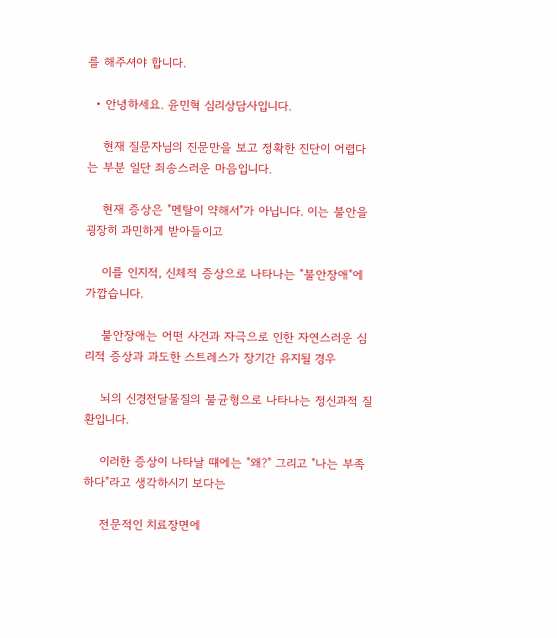를 해주셔야 합니다.

  • 안녕하세요. 윤민혁 심리상담사입니다.

    현재 질문자님의 진문만을 보고 정확한 진단이 어렵다는 부분 일단 죄송스러운 마음입니다.

    현재 증상은 "멘탈이 약해서"가 아닙니다. 이는 불안을 굉장히 과민하게 받아들이고

    이를 인지적, 신체적 증상으로 나타나는 "불안장애"에 가깝습니다.

    불안장애는 어떤 사건과 자극으로 인한 자연스러운 심리적 증상과 과도한 스트레스가 장기간 유지될 경우

    뇌의 신경전달물질의 불균형으로 나타나는 정신과적 질환입니다.

    이러한 증상이 나타날 떄에는 "왜?" 그리고 "나는 부족하다"라고 생각하시기 보다는

    전문적인 치료장면에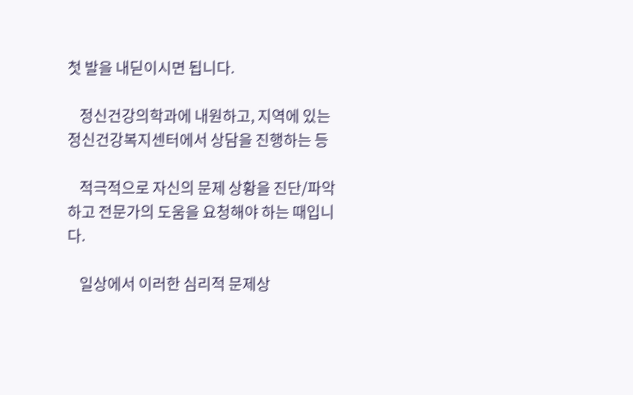첫 발을 내딛이시면 됩니다.

    정신건강의학과에 내원하고, 지역에 있는 정신건강복지센터에서 상담을 진행하는 등

    적극적으로 자신의 문제 상황을 진단/파악하고 전문가의 도움을 요청해야 하는 때입니다.

    일상에서 이러한 심리적 문제상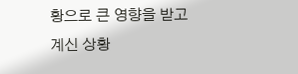황으로 큰 영향을 받고 계신 상황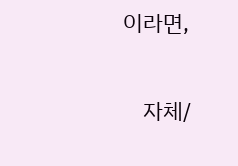이라면,

    자체/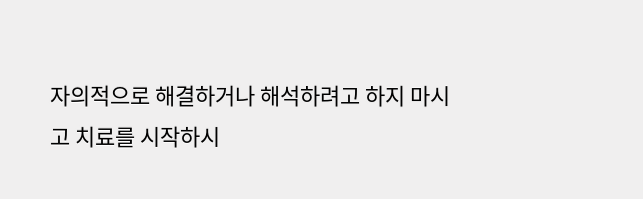자의적으로 해결하거나 해석하려고 하지 마시고 치료를 시작하시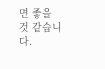면 좋을 것 같습니다.